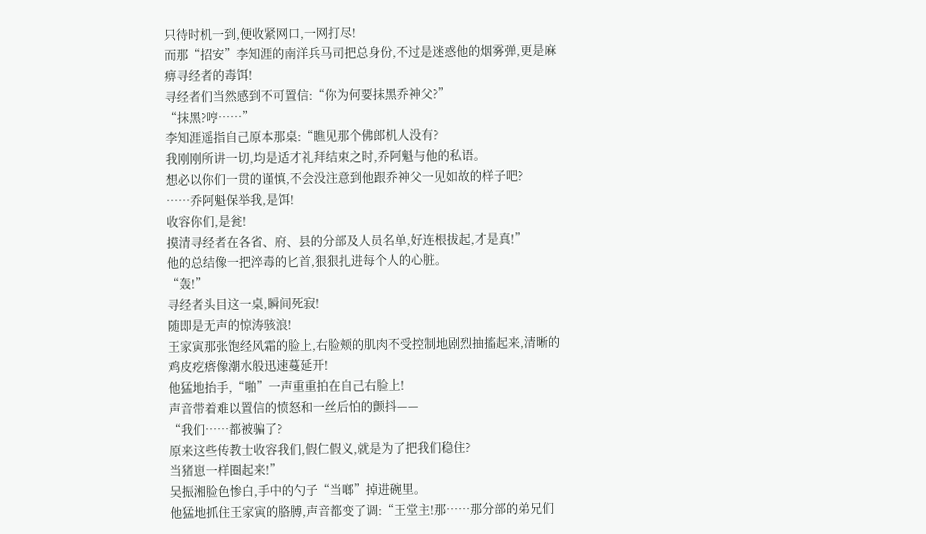只待时机一到,便收紧网口,一网打尽!
而那“招安”李知涯的南洋兵马司把总身份,不过是迷惑他的烟雾弹,更是麻痹寻经者的毒饵!
寻经者们当然感到不可置信:“你为何要抹黑乔神父?”
“抹黑?哼……”
李知涯遥指自己原本那桌:“瞧见那个佛郎机人没有?
我刚刚所讲一切,均是适才礼拜结束之时,乔阿魁与他的私语。
想必以你们一贯的谨慎,不会没注意到他跟乔神父一见如故的样子吧?
……乔阿魁保举我,是饵!
收容你们,是瓮!
摸清寻经者在各省、府、县的分部及人员名单,好连根拔起,才是真!”
他的总结像一把淬毒的匕首,狠狠扎进每个人的心脏。
“轰!”
寻经者头目这一桌,瞬间死寂!
随即是无声的惊涛骇浪!
王家寅那张饱经风霜的脸上,右脸颊的肌肉不受控制地剧烈抽搐起来,清晰的鸡皮疙瘩像潮水般迅速蔓延开!
他猛地抬手,“啪”一声重重拍在自己右脸上!
声音带着难以置信的愤怒和一丝后怕的颤抖——
“我们……都被骗了?
原来这些传教士收容我们,假仁假义,就是为了把我们稳住?
当猪崽一样圈起来!”
吴振湘脸色惨白,手中的勺子“当啷”掉进碗里。
他猛地抓住王家寅的胳膊,声音都变了调:“王堂主!那……那分部的弟兄们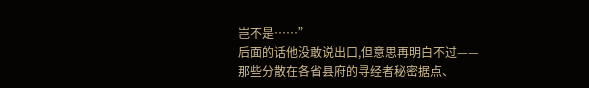岂不是……”
后面的话他没敢说出口,但意思再明白不过——
那些分散在各省县府的寻经者秘密据点、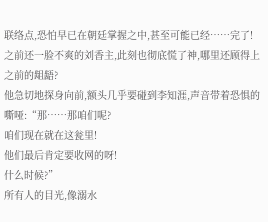联络点,恐怕早已在朝廷掌握之中,甚至可能已经……完了!
之前还一脸不爽的刘香主,此刻也彻底慌了神,哪里还顾得上之前的龃龉?
他急切地探身向前,额头几乎要碰到李知涯,声音带着恐惧的嘶哑:“那……那咱们呢?
咱们现在就在这瓮里!
他们最后肯定要收网的呀!
什么时候?”
所有人的目光,像溺水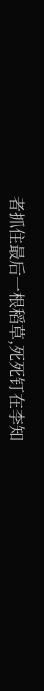者抓住最后一根稻草,死死钉在李知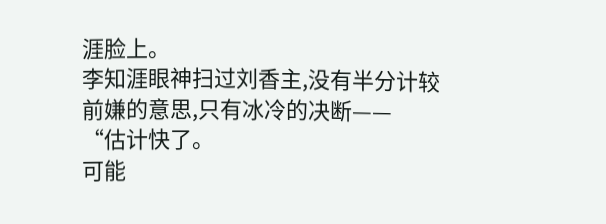涯脸上。
李知涯眼神扫过刘香主,没有半分计较前嫌的意思,只有冰冷的决断——
“估计快了。
可能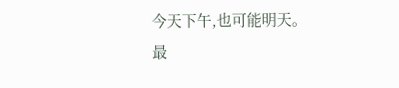今天下午,也可能明天。
最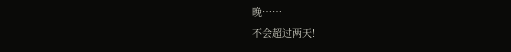晚……
不会超过两天!